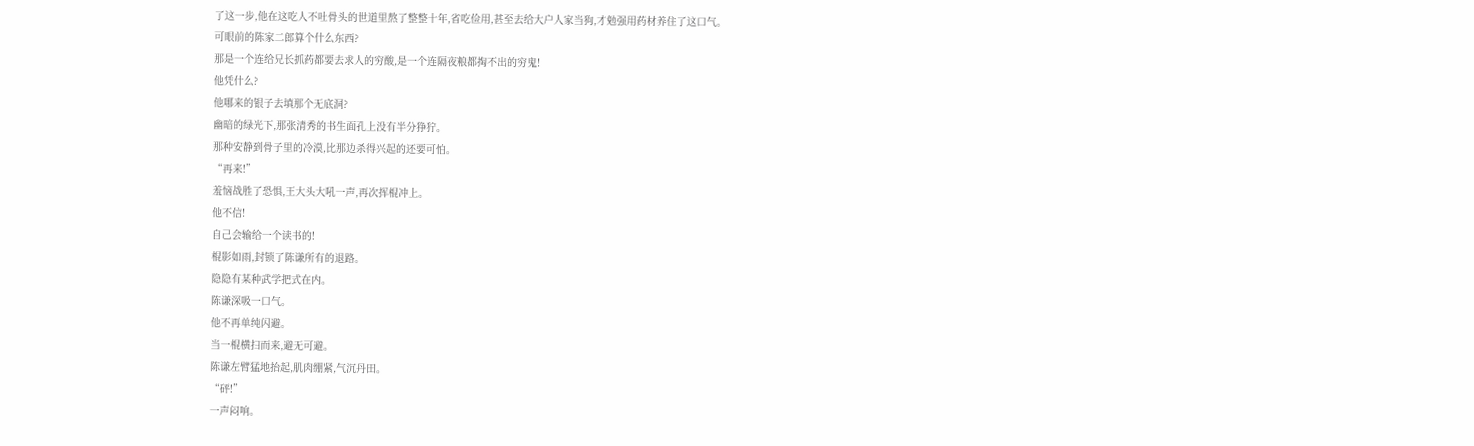了这一步,他在这吃人不吐骨头的世道里熬了整整十年,省吃俭用,甚至去给大户人家当狗,才勉强用药材养住了这口气。
可眼前的陈家二郎算个什么东西?
那是一个连给兄长抓药都要去求人的穷酸,是一个连隔夜粮都掏不出的穷鬼!
他凭什么?
他哪来的银子去填那个无底洞?
幽暗的绿光下,那张清秀的书生面孔上没有半分狰狞。
那种安静到骨子里的冷漠,比那边杀得兴起的还要可怕。
“再来!”
羞恼战胜了恐惧,王大头大吼一声,再次挥棍冲上。
他不信!
自己会输给一个读书的!
棍影如雨,封锁了陈谦所有的退路。
隐隐有某种武学把式在内。
陈谦深吸一口气。
他不再单纯闪避。
当一棍横扫而来,避无可避。
陈谦左臂猛地抬起,肌肉绷紧,气沉丹田。
“砰!”
一声闷响。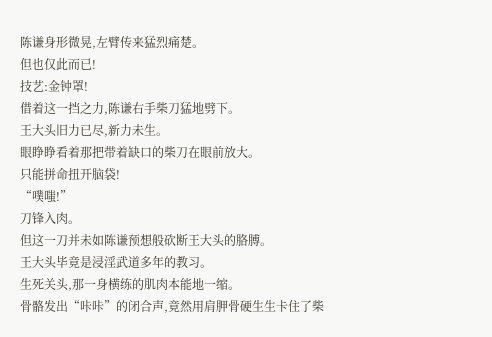陈谦身形微晃,左臂传来猛烈痛楚。
但也仅此而已!
技艺:金钟罩!
借着这一挡之力,陈谦右手柴刀猛地劈下。
王大头旧力已尽,新力未生。
眼睁睁看着那把带着缺口的柴刀在眼前放大。
只能拼命扭开脑袋!
“噗嗤!”
刀锋入肉。
但这一刀并未如陈谦预想般砍断王大头的胳膊。
王大头毕竟是浸淫武道多年的教习。
生死关头,那一身横练的肌肉本能地一缩。
骨骼发出“咔咔”的闭合声,竟然用肩胛骨硬生生卡住了柴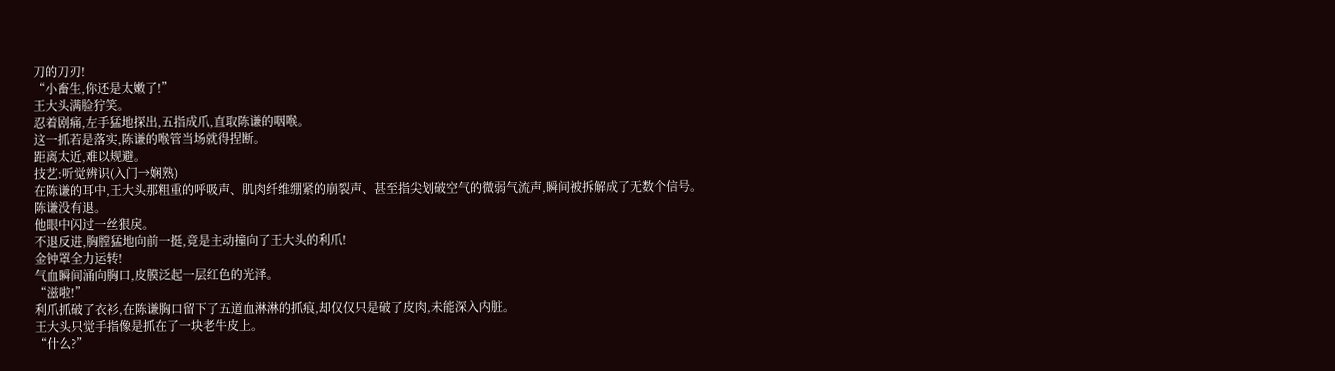刀的刀刃!
“小畜生,你还是太嫩了!”
王大头满脸狞笑。
忍着剧痛,左手猛地探出,五指成爪,直取陈谦的咽喉。
这一抓若是落实,陈谦的喉管当场就得捏断。
距离太近,难以规避。
技艺:听觉辨识(入门→娴熟)
在陈谦的耳中,王大头那粗重的呼吸声、肌肉纤维绷紧的崩裂声、甚至指尖划破空气的微弱气流声,瞬间被拆解成了无数个信号。
陈谦没有退。
他眼中闪过一丝狠戾。
不退反进,胸膛猛地向前一挺,竟是主动撞向了王大头的利爪!
金钟罩全力运转!
气血瞬间涌向胸口,皮膜泛起一层红色的光泽。
“滋啦!”
利爪抓破了衣衫,在陈谦胸口留下了五道血淋淋的抓痕,却仅仅只是破了皮肉,未能深入内脏。
王大头只觉手指像是抓在了一块老牛皮上。
“什么?”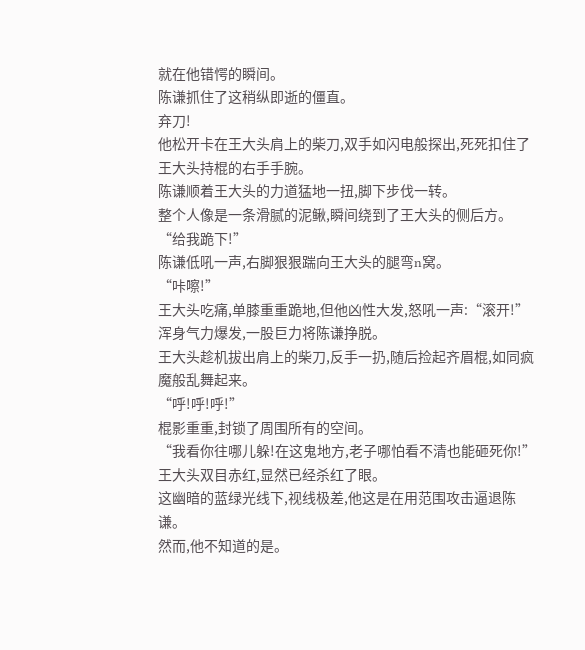就在他错愕的瞬间。
陈谦抓住了这稍纵即逝的僵直。
弃刀!
他松开卡在王大头肩上的柴刀,双手如闪电般探出,死死扣住了王大头持棍的右手手腕。
陈谦顺着王大头的力道猛地一扭,脚下步伐一转。
整个人像是一条滑腻的泥鳅,瞬间绕到了王大头的侧后方。
“给我跪下!”
陈谦低吼一声,右脚狠狠踹向王大头的腿弯n窝。
“咔嚓!”
王大头吃痛,单膝重重跪地,但他凶性大发,怒吼一声:“滚开!”
浑身气力爆发,一股巨力将陈谦挣脱。
王大头趁机拔出肩上的柴刀,反手一扔,随后捡起齐眉棍,如同疯魔般乱舞起来。
“呼!呼!呼!”
棍影重重,封锁了周围所有的空间。
“我看你往哪儿躲!在这鬼地方,老子哪怕看不清也能砸死你!”
王大头双目赤红,显然已经杀红了眼。
这幽暗的蓝绿光线下,视线极差,他这是在用范围攻击逼退陈谦。
然而,他不知道的是。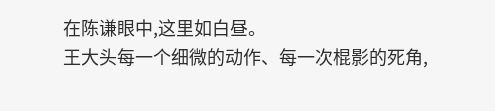在陈谦眼中,这里如白昼。
王大头每一个细微的动作、每一次棍影的死角,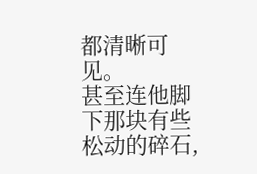都清晰可见。
甚至连他脚下那块有些松动的碎石,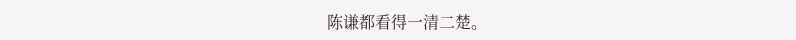陈谦都看得一清二楚。